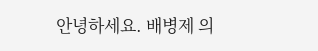안녕하세요. 배병제 의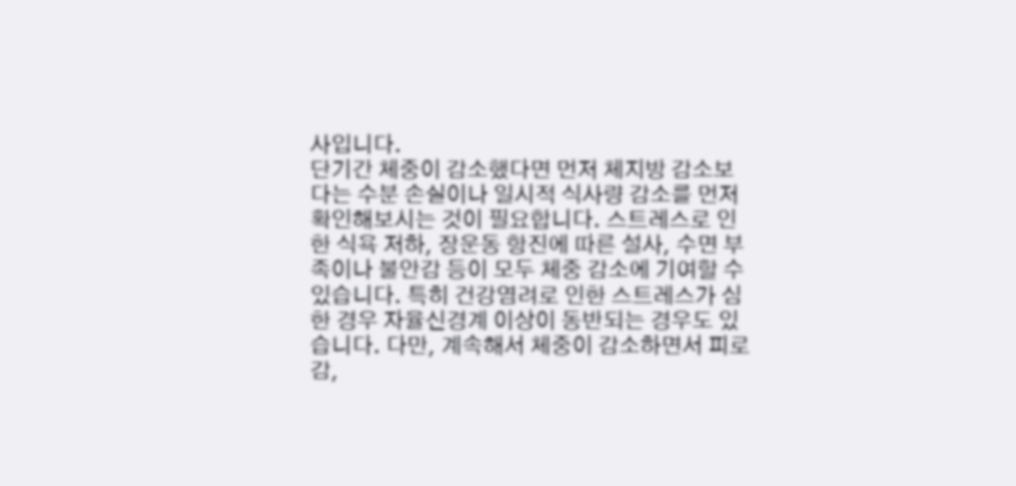사입니다.
단기간 체중이 감소했다면 먼저 체지방 감소보다는 수분 손실이나 일시적 식사량 감소를 먼저 확인해보시는 것이 필요합니다. 스트레스로 인한 식욕 저하, 장운동 항진에 따른 설사, 수면 부족이나 불안감 등이 모두 체중 감소에 기여할 수 있습니다. 특히 건강염려로 인한 스트레스가 심한 경우 자율신경계 이상이 동반되는 경우도 있습니다. 다만, 계속해서 체중이 감소하면서 피로감,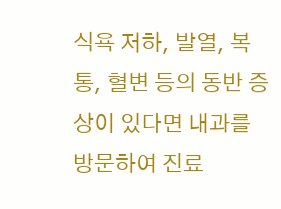식욕 저하, 발열, 복통, 혈변 등의 동반 증상이 있다면 내과를 방문하여 진료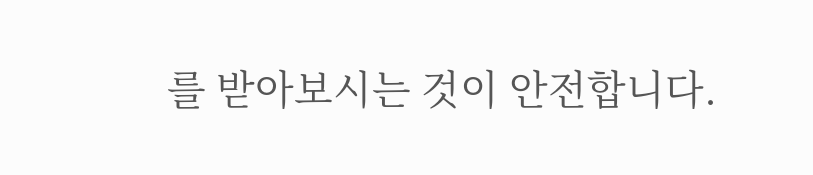를 받아보시는 것이 안전합니다.